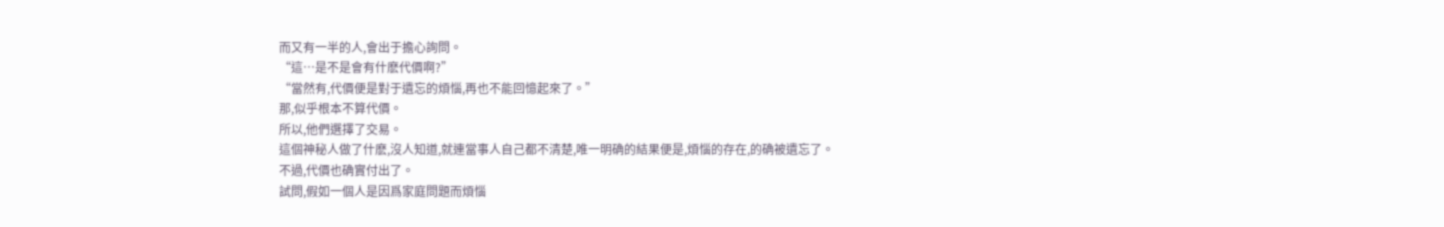而又有一半的人,會出于擔心詢問。
“這…是不是會有什麽代價啊?”
“當然有,代價便是對于遺忘的煩惱,再也不能回憶起來了。”
那,似乎根本不算代價。
所以,他們選擇了交易。
這個神秘人做了什麽,沒人知道,就連當事人自己都不清楚,唯一明确的結果便是,煩惱的存在,的确被遺忘了。
不過,代價也确實付出了。
試問,假如一個人是因爲家庭問題而煩惱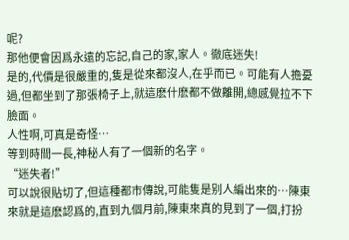呢?
那他便會因爲永遠的忘記,自己的家,家人。徹底迷失!
是的,代價是很嚴重的,隻是從來都沒人,在乎而已。可能有人擔憂過,但都坐到了那張椅子上,就這麽什麽都不做離開,總感覺拉不下臉面。
人性啊,可真是奇怪…
等到時間一長,神秘人有了一個新的名字。
“迷失者!”
可以說很貼切了,但這種都市傳說,可能隻是别人編出來的…陳東來就是這麽認爲的,直到九個月前,陳東來真的見到了一個,打扮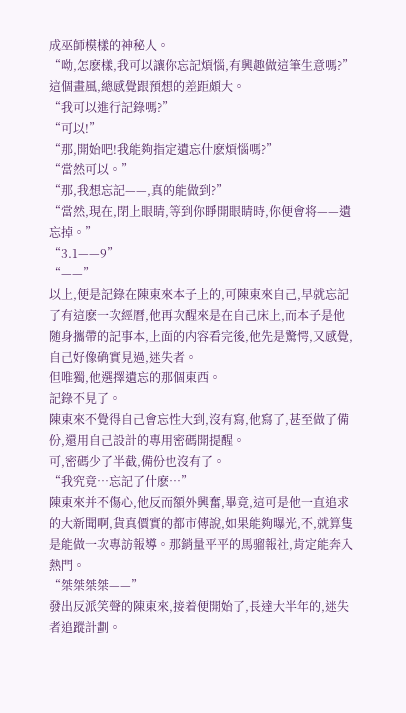成巫師模樣的神秘人。
“呦,怎麽樣,我可以讓你忘記煩惱,有興趣做這筆生意嗎?”
這個畫風,總感覺跟預想的差距頗大。
“我可以進行記錄嗎?”
“可以!”
“那,開始吧!我能夠指定遺忘什麽煩惱嗎?”
“當然可以。”
“那,我想忘記——,真的能做到?”
“當然,現在,閉上眼睛,等到你睜開眼睛時,你便會将——遺忘掉。”
“3.1——9”
“——”
以上,便是記錄在陳東來本子上的,可陳東來自己,早就忘記了有這麽一次經曆,他再次醒來是在自己床上,而本子是他随身攜帶的記事本,上面的内容看完後,他先是驚愕,又感覺,自己好像确實見過,迷失者。
但唯獨,他選擇遺忘的那個東西。
記錄不見了。
陳東來不覺得自己會忘性大到,沒有寫,他寫了,甚至做了備份,還用自己設計的專用密碼開提醒。
可,密碼少了半截,備份也沒有了。
“我究竟…忘記了什麽…”
陳東來并不傷心,他反而額外興奮,畢竟,這可是他一直追求的大新聞啊,貨真價實的都市傳說,如果能夠曝光,不,就算隻是能做一次專訪報導。那銷量平平的馬骝報社,肯定能奔入熱門。
“桀桀桀桀——”
發出反派笑聲的陳東來,接着便開始了,長達大半年的,迷失者追蹤計劃。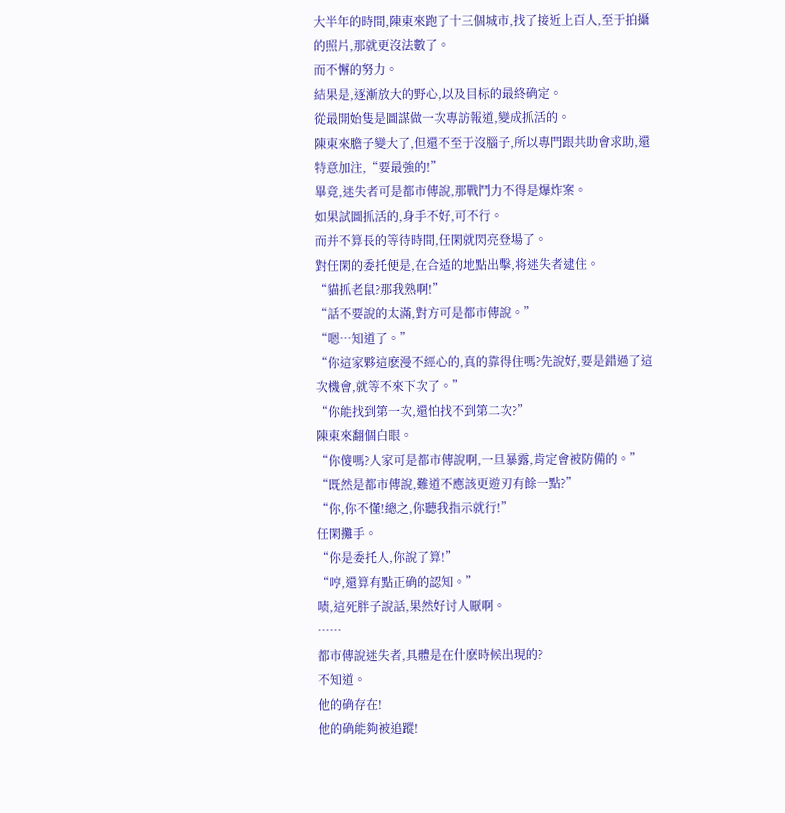大半年的時間,陳東來跑了十三個城市,找了接近上百人,至于拍攝的照片,那就更沒法數了。
而不懈的努力。
結果是,逐漸放大的野心,以及目标的最終确定。
從最開始隻是圖謀做一次專訪報道,變成抓活的。
陳東來膽子變大了,但還不至于沒腦子,所以專門跟共助會求助,還特意加注,“要最強的!”
畢竟,迷失者可是都市傳說,那戰鬥力不得是爆炸案。
如果試圖抓活的,身手不好,可不行。
而并不算長的等待時間,任閑就閃亮登場了。
對任閑的委托便是,在合适的地點出擊,将迷失者逮住。
“貓抓老鼠?那我熟啊!”
“話不要說的太滿,對方可是都市傳說。”
“嗯…知道了。”
“你這家夥這麽漫不經心的,真的靠得住嗎?先說好,要是錯過了這次機會,就等不來下次了。”
“你能找到第一次,還怕找不到第二次?”
陳東來翻個白眼。
“你傻嗎?人家可是都市傳說啊,一旦暴露,肯定會被防備的。”
“既然是都市傳說,難道不應該更遊刃有餘一點?”
“你,你不懂!總之,你聽我指示就行!”
任閑攤手。
“你是委托人,你說了算!”
“哼,還算有點正确的認知。”
啧,這死胖子說話,果然好讨人厭啊。
……
都市傳說迷失者,具體是在什麽時候出現的?
不知道。
他的确存在!
他的确能夠被追蹤!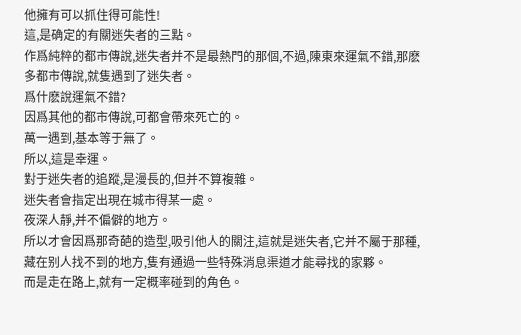他擁有可以抓住得可能性!
這,是确定的有關迷失者的三點。
作爲純粹的都市傳說,迷失者并不是最熱門的那個,不過,陳東來運氣不錯,那麽多都市傳說,就隻遇到了迷失者。
爲什麽說運氣不錯?
因爲其他的都市傳說,可都會帶來死亡的。
萬一遇到,基本等于無了。
所以,這是幸運。
對于迷失者的追蹤,是漫長的,但并不算複雜。
迷失者會指定出現在城市得某一處。
夜深人靜,并不偏僻的地方。
所以才會因爲那奇葩的造型,吸引他人的關注,這就是迷失者,它并不屬于那種,藏在别人找不到的地方,隻有通過一些特殊消息渠道才能尋找的家夥。
而是走在路上,就有一定概率碰到的角色。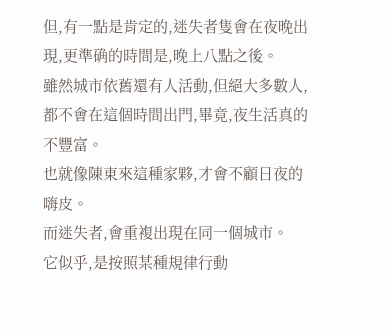但,有一點是肯定的,迷失者隻會在夜晚出現,更準确的時間是,晚上八點之後。
雖然城市依舊還有人活動,但絕大多數人,都不會在這個時間出門,畢竟,夜生活真的不豐富。
也就像陳東來這種家夥,才會不顧日夜的嗨皮。
而迷失者,會重複出現在同一個城市。
它似乎,是按照某種規律行動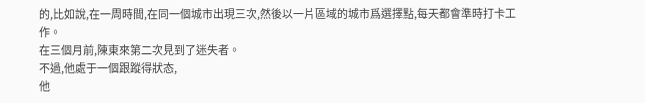的,比如說,在一周時間,在同一個城市出現三次,然後以一片區域的城市爲選擇點,每天都會準時打卡工作。
在三個月前,陳東來第二次見到了迷失者。
不過,他處于一個跟蹤得狀态,
他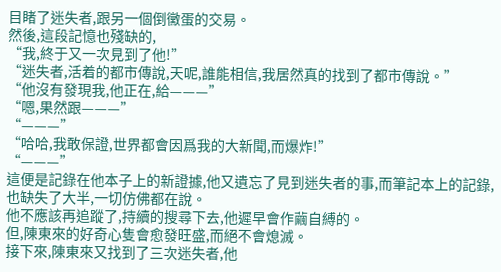目睹了迷失者,跟另一個倒黴蛋的交易。
然後,這段記憶也殘缺的,
“我,終于又一次見到了他!”
“迷失者,活着的都市傳說,天呢,誰能相信,我居然真的找到了都市傳說。”
“他沒有發現我,他正在,給———”
“嗯,果然跟———”
“———”
“哈哈,我敢保證,世界都會因爲我的大新聞,而爆炸!”
“———”
這便是記錄在他本子上的新證據,他又遺忘了見到迷失者的事,而筆記本上的記錄,也缺失了大半,一切仿佛都在說。
他不應該再追蹤了,持續的搜尋下去,他遲早會作繭自縛的。
但,陳東來的好奇心隻會愈發旺盛,而絕不會熄滅。
接下來,陳東來又找到了三次迷失者,他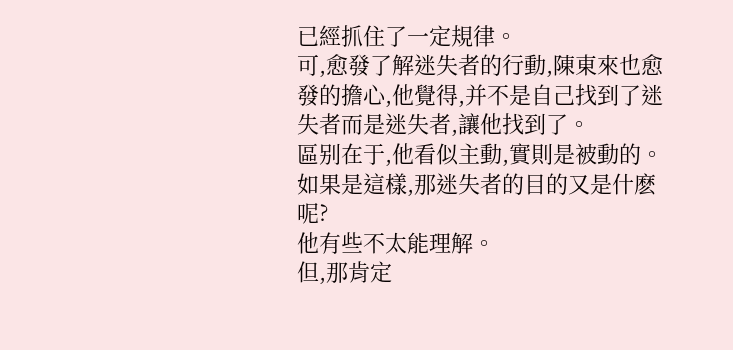已經抓住了一定規律。
可,愈發了解迷失者的行動,陳東來也愈發的擔心,他覺得,并不是自己找到了迷失者而是迷失者,讓他找到了。
區别在于,他看似主動,實則是被動的。
如果是這樣,那迷失者的目的又是什麽呢?
他有些不太能理解。
但,那肯定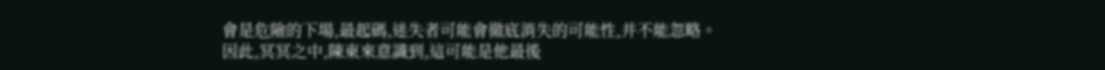會是危險的下場,最起碼,迷失者可能會徹底消失的可能性,并不能忽略。
因此,冥冥之中,陳東來意識到,這可能是他最後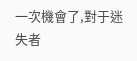一次機會了,對于迷失者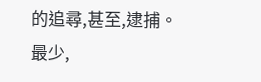的追尋,甚至,逮捕。
最少,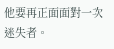他要再正面面對一次迷失者。